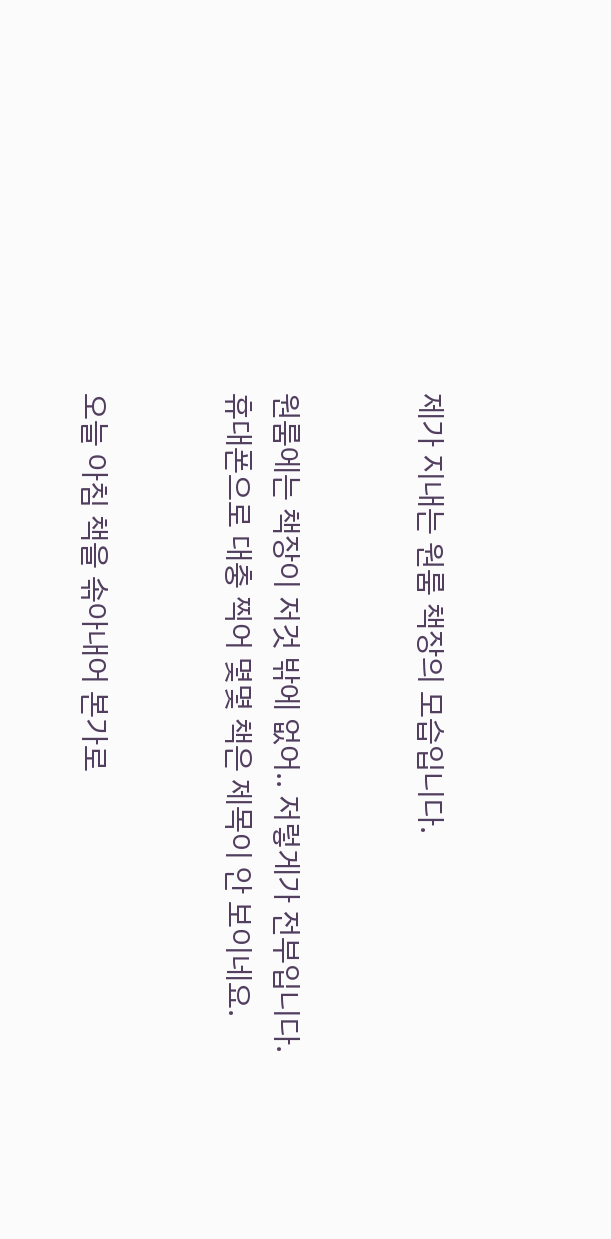제가 지내는 원룸 책장의 모습입니다.


원룸에는 책장이 저것 밖에 없어.. 저렇게가 전부입니다. 휴대폰으로 대충 찍어 몇몇 책은 제목이 안 보이네요.


오늘 아침 책을 솎아내어 본가로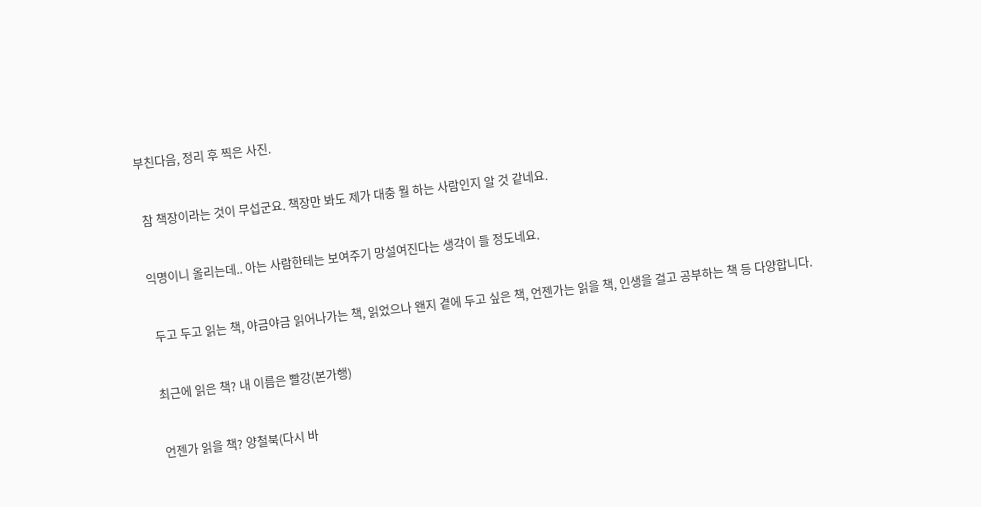부친다음, 정리 후 찍은 사진.


 참 책장이라는 것이 무섭군요. 책장만 봐도 제가 대충 뭘 하는 사람인지 알 것 같네요.


익명이니 올리는데.. 아는 사람한테는 보여주기 망설여진다는 생각이 들 정도네요.


 두고 두고 읽는 책, 야금야금 읽어나가는 책, 읽었으나 왠지 곁에 두고 싶은 책, 언젠가는 읽을 책, 인생을 걸고 공부하는 책 등 다양합니다.


최근에 읽은 책? 내 이름은 빨강(본가행)


언젠가 읽을 책? 양철북(다시 바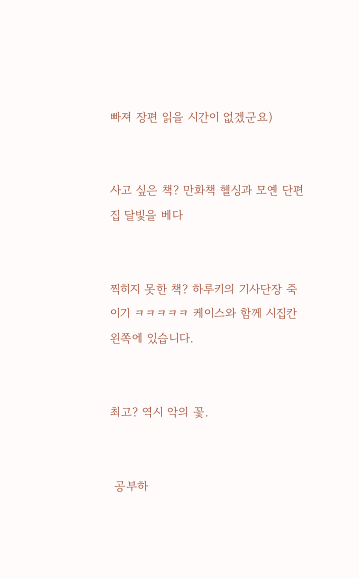빠져 장편 읽을 시간이 없겠군요)


사고 싶은 책? 만화책 헬싱과 모옌 단편집 달빛을 베다


찍히지 못한 책? 하루키의 기사단장 죽이기 ㅋㅋㅋㅋㅋ 케이스와 함께 시집칸 왼쪽에 있습니다.


최고? 역시 악의 꽃.


 공부하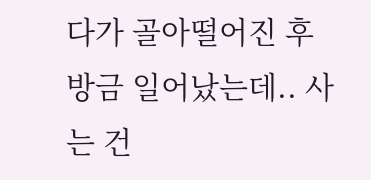다가 골아떨어진 후 방금 일어났는데.. 사는 건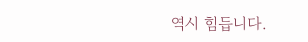역시 힘듭니다.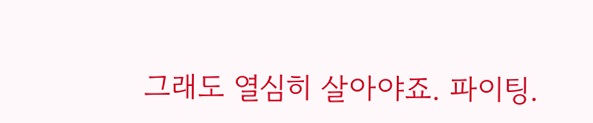그래도 열심히 살아야죠. 파이팅.